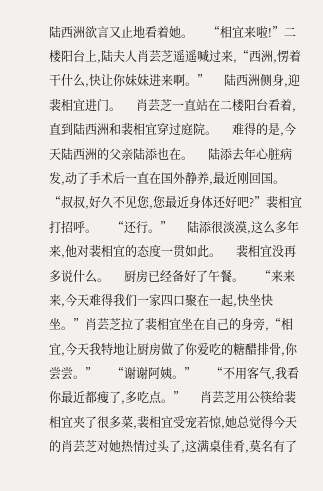陆西洲欲言又止地看着她。     “相宜来啦!”二楼阳台上,陆夫人肖芸芝遥遥喊过来,“西洲,愣着干什么,快让你妹妹进来啊。”     陆西洲侧身,迎裴相宜进门。     肖芸芝一直站在二楼阳台看着,直到陆西洲和裴相宜穿过庭院。     难得的是,今天陆西洲的父亲陆添也在。     陆添去年心脏病发,动了手术后一直在国外静养,最近刚回国。     “叔叔,好久不见您,您最近身体还好吧?”裴相宜打招呼。     “还行。”     陆添很淡漠,这么多年来,他对裴相宜的态度一贯如此。     裴相宜没再多说什么。     厨房已经备好了午餐。     “来来来,今天难得我们一家四口聚在一起,快坐快坐。”肖芸芝拉了裴相宜坐在自己的身旁,“相宜,今天我特地让厨房做了你爱吃的糖醋排骨,你尝尝。”     “谢谢阿姨。”     “不用客气,我看你最近都瘦了,多吃点。”     肖芸芝用公筷给裴相宜夹了很多菜,裴相宜受宠若惊,她总觉得今天的肖芸芝对她热情过头了,这满桌佳肴,莫名有了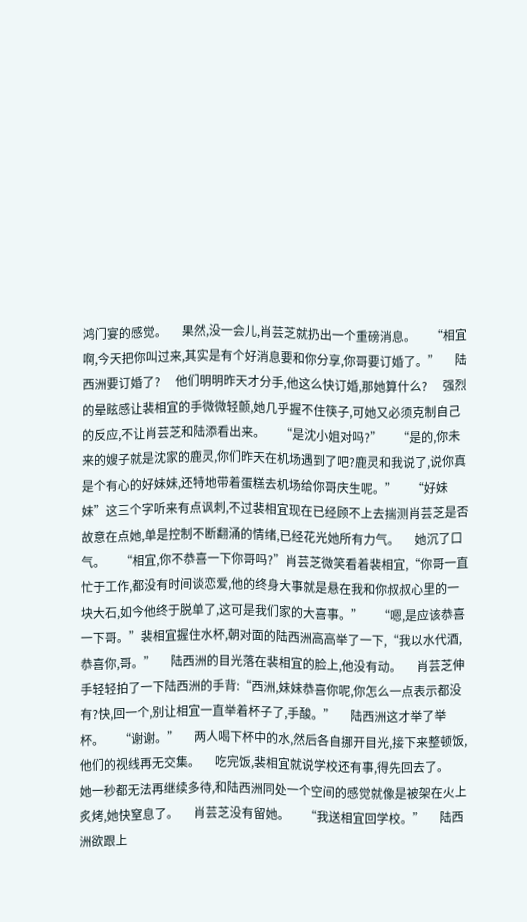鸿门宴的感觉。     果然,没一会儿,肖芸芝就扔出一个重磅消息。     “相宜啊,今天把你叫过来,其实是有个好消息要和你分享,你哥要订婚了。”     陆西洲要订婚了?     他们明明昨天才分手,他这么快订婚,那她算什么?     强烈的晕眩感让裴相宜的手微微轻颤,她几乎握不住筷子,可她又必须克制自己的反应,不让肖芸芝和陆添看出来。     “是沈小姐对吗?”     “是的,你未来的嫂子就是沈家的鹿灵,你们昨天在机场遇到了吧?鹿灵和我说了,说你真是个有心的好妹妹,还特地带着蛋糕去机场给你哥庆生呢。”     “好妹妹”这三个字听来有点讽刺,不过裴相宜现在已经顾不上去揣测肖芸芝是否故意在点她,单是控制不断翻涌的情绪,已经花光她所有力气。     她沉了口气。     “相宜,你不恭喜一下你哥吗?”肖芸芝微笑看着裴相宜,“你哥一直忙于工作,都没有时间谈恋爱,他的终身大事就是悬在我和你叔叔心里的一块大石,如今他终于脱单了,这可是我们家的大喜事。”     “嗯,是应该恭喜一下哥。”裴相宜握住水杯,朝对面的陆西洲高高举了一下,“我以水代酒,恭喜你,哥。”     陆西洲的目光落在裴相宜的脸上,他没有动。     肖芸芝伸手轻轻拍了一下陆西洲的手背:“西洲,妹妹恭喜你呢,你怎么一点表示都没有?快,回一个,别让相宜一直举着杯子了,手酸。”     陆西洲这才举了举杯。     “谢谢。”     两人喝下杯中的水,然后各自挪开目光,接下来整顿饭,他们的视线再无交集。     吃完饭,裴相宜就说学校还有事,得先回去了。     她一秒都无法再继续多待,和陆西洲同处一个空间的感觉就像是被架在火上炙烤,她快窒息了。     肖芸芝没有留她。     “我送相宜回学校。”     陆西洲欲跟上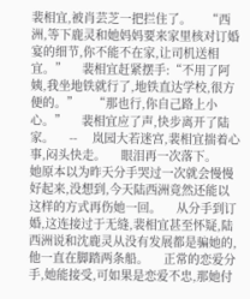裴相宜,被肖芸芝一把拦住了。     “西洲,等下鹿灵和她妈妈要来家里核对订婚宴的细节,你不能不在家,让司机送相宜。”     裴相宜赶紧摆手:“不用了阿姨,我坐地铁就行了,地铁直达学校,很方便的。”     “那也行,你自己路上小心。”     裴相宜应了声,快步离开了陆家。     --     岚园大若迷宫,裴相宜揣着心事,闷头快走。     眼泪再一次落下。     她原本以为昨天分手哭过一次就会慢慢好起来,没想到,今天陆西洲竟然还能以这样的方式再伤她一回。     从分手到订婚,这连接过于无缝,裴相宜甚至怀疑,陆西洲说和沈鹿灵从没有发展都是骗她的,他一直在脚踏两条船。     正常的恋爱分手,她能接受,可如果是恋爱不忠,那她付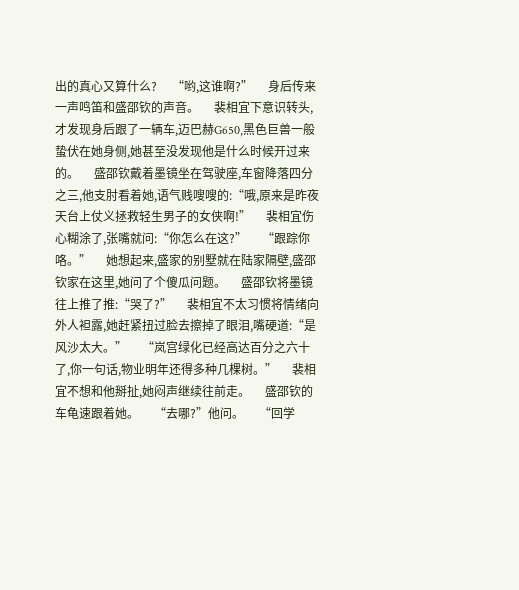出的真心又算什么?     “哟,这谁啊?”     身后传来一声鸣笛和盛邵钦的声音。     裴相宜下意识转头,才发现身后跟了一辆车,迈巴赫G650,黑色巨兽一般蛰伏在她身侧,她甚至没发现他是什么时候开过来的。     盛邵钦戴着墨镜坐在驾驶座,车窗降落四分之三,他支肘看着她,语气贱嗖嗖的:“哦,原来是昨夜天台上仗义拯救轻生男子的女侠啊!”     裴相宜伤心糊涂了,张嘴就问:“你怎么在这?”     “跟踪你咯。”     她想起来,盛家的别墅就在陆家隔壁,盛邵钦家在这里,她问了个傻瓜问题。     盛邵钦将墨镜往上推了推:“哭了?”     裴相宜不太习惯将情绪向外人袒露,她赶紧扭过脸去擦掉了眼泪,嘴硬道:“是风沙太大。”     “岚宫绿化已经高达百分之六十了,你一句话,物业明年还得多种几棵树。”     裴相宜不想和他掰扯,她闷声继续往前走。     盛邵钦的车龟速跟着她。     “去哪?”他问。     “回学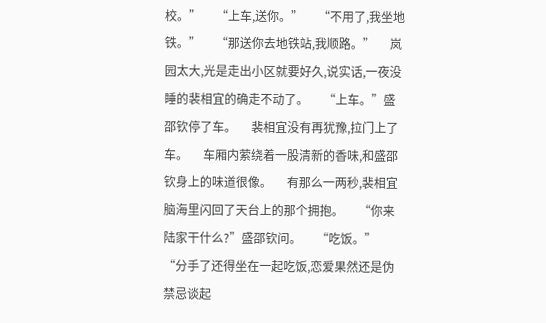校。”     “上车,送你。”     “不用了,我坐地铁。”     “那送你去地铁站,我顺路。”     岚园太大,光是走出小区就要好久,说实话,一夜没睡的裴相宜的确走不动了。     “上车。”盛邵钦停了车。     裴相宜没有再犹豫,拉门上了车。     车厢内萦绕着一股清新的香味,和盛邵钦身上的味道很像。     有那么一两秒,裴相宜脑海里闪回了天台上的那个拥抱。     “你来陆家干什么?”盛邵钦问。     “吃饭。”     “分手了还得坐在一起吃饭,恋爱果然还是伪禁忌谈起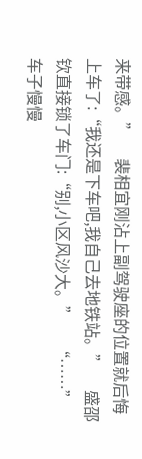来带感。”     裴相宜刚沾上副驾驶座的位置就后悔上车了:“我还是下车吧,我自己去地铁站。”     盛邵钦直接锁了车门:“别,小区风沙大。”     “……”     车子慢慢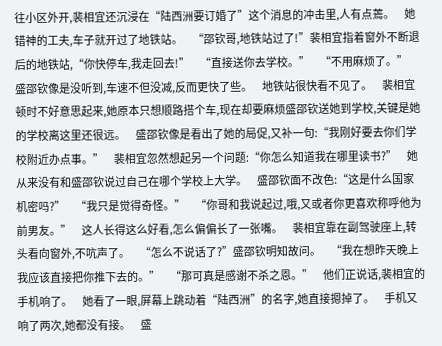往小区外开,裴相宜还沉浸在“陆西洲要订婚了”这个消息的冲击里,人有点蔫。     她错神的工夫,车子就开过了地铁站。     “邵钦哥,地铁站过了!”裴相宜指着窗外不断退后的地铁站,“你快停车,我走回去!”     “直接送你去学校。”     “不用麻烦了。”     盛邵钦像是没听到,车速不但没减,反而更快了些。     地铁站很快看不见了。     裴相宜顿时不好意思起来,她原本只想顺路搭个车,现在却要麻烦盛邵钦送她到学校,关键是她的学校离这里还很远。     盛邵钦像是看出了她的局促,又补一句:“我刚好要去你们学校附近办点事。”     裴相宜忽然想起另一个问题:“你怎么知道我在哪里读书?”     她从来没有和盛邵钦说过自己在哪个学校上大学。     盛邵钦面不改色:“这是什么国家机密吗?”     “我只是觉得奇怪。”     “你哥和我说起过,哦,又或者你更喜欢称呼他为前男友。”     这人长得这么好看,怎么偏偏长了一张嘴。     裴相宜靠在副驾驶座上,转头看向窗外,不吭声了。     “怎么不说话了?”盛邵钦明知故问。     “我在想昨天晚上我应该直接把你推下去的。”     “那可真是感谢不杀之恩。”     他们正说话,裴相宜的手机响了。     她看了一眼,屏幕上跳动着“陆西洲”的名字,她直接摁掉了。     手机又响了两次,她都没有接。     盛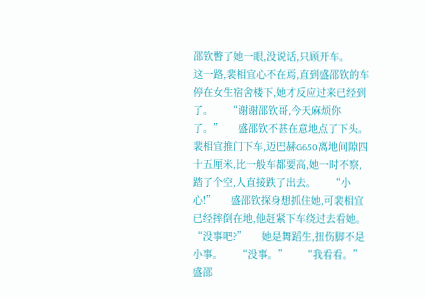邵钦瞥了她一眼,没说话,只顾开车。     这一路,裴相宜心不在焉,直到盛邵钦的车停在女生宿舍楼下,她才反应过来已经到了。     “谢谢邵钦哥,今天麻烦你了。”     盛邵钦不甚在意地点了下头。     裴相宜推门下车,迈巴赫G650离地间隙四十五厘米,比一般车都要高,她一时不察,踏了个空,人直接跌了出去。     “小心!”     盛邵钦探身想抓住她,可裴相宜已经摔倒在地,他赶紧下车绕过去看她。     “没事吧?”     她是舞蹈生,扭伤脚不是小事。     “没事。”     “我看看。”     盛邵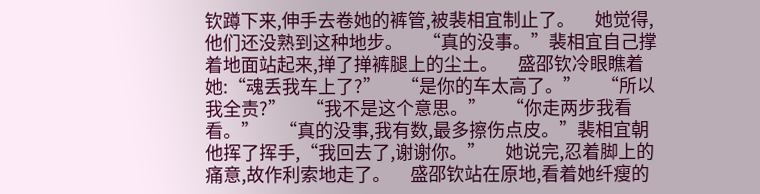钦蹲下来,伸手去卷她的裤管,被裴相宜制止了。     她觉得,他们还没熟到这种地步。     “真的没事。”裴相宜自己撑着地面站起来,掸了掸裤腿上的尘土。     盛邵钦冷眼瞧着她:“魂丢我车上了?”     “是你的车太高了。”     “所以我全责?”     “我不是这个意思。”     “你走两步我看看。”     “真的没事,我有数,最多擦伤点皮。”裴相宜朝他挥了挥手,“我回去了,谢谢你。”     她说完,忍着脚上的痛意,故作利索地走了。     盛邵钦站在原地,看着她纤瘦的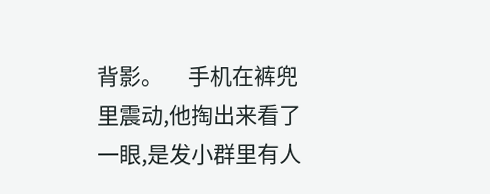背影。     手机在裤兜里震动,他掏出来看了一眼,是发小群里有人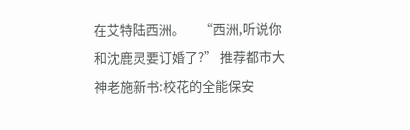在艾特陆西洲。     “西洲,听说你和沈鹿灵要订婚了?” 推荐都市大神老施新书:校花的全能保安